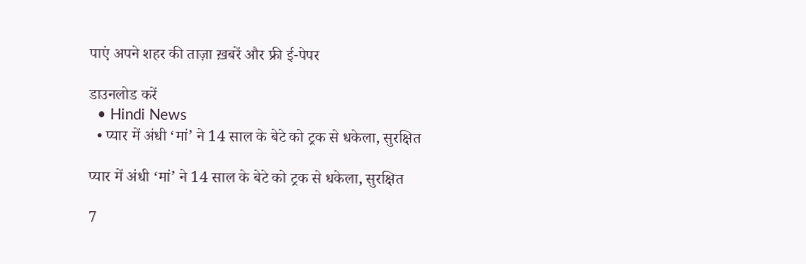पाएं अपने शहर की ताज़ा ख़बरें और फ्री ई-पेपर

डाउनलोड करें
  • Hindi News
  • प्यार में अंधी ‘मां’ ने 14 साल के बेटे को ट्रक से धकेला, सुरक्षित

प्यार में अंधी ‘मां’ ने 14 साल के बेटे को ट्रक से धकेला, सुरक्षित

7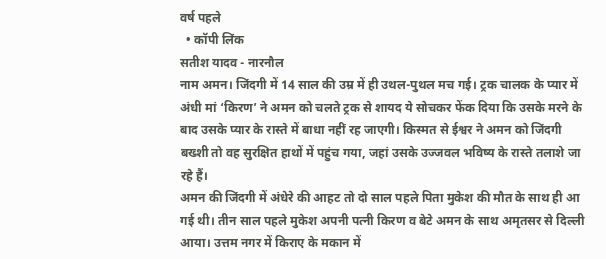वर्ष पहले
  • कॉपी लिंक
सतीश यादव - नारनौल
नाम अमन। जिंदगी में 14 साल की उम्र में ही उथल-पुथल मच गई। ट्रक चालक के प्यार में अंधी मां ‘किरण’ ने अमन को चलते ट्रक से शायद ये सोचकर फेंक दिया कि उसके मरने के बाद उसके प्यार के रास्ते में बाधा नहीं रह जाएगी। किस्मत से ईश्वर ने अमन को जिंदगी बख्शी तो वह सुरक्षित हाथों में पहुंच गया, जहां उसके उज्जवल भविष्य के रास्ते तलाशे जा रहे हैं।
अमन की जिंदगी में अंधेरे की आहट तो दो साल पहले पिता मुकेश की मौत के साथ ही आ गई थी। तीन साल पहले मुकेश अपनी पत्नी किरण व बेटे अमन के साथ अमृतसर से दिल्ली आया। उत्तम नगर में किराए के मकान में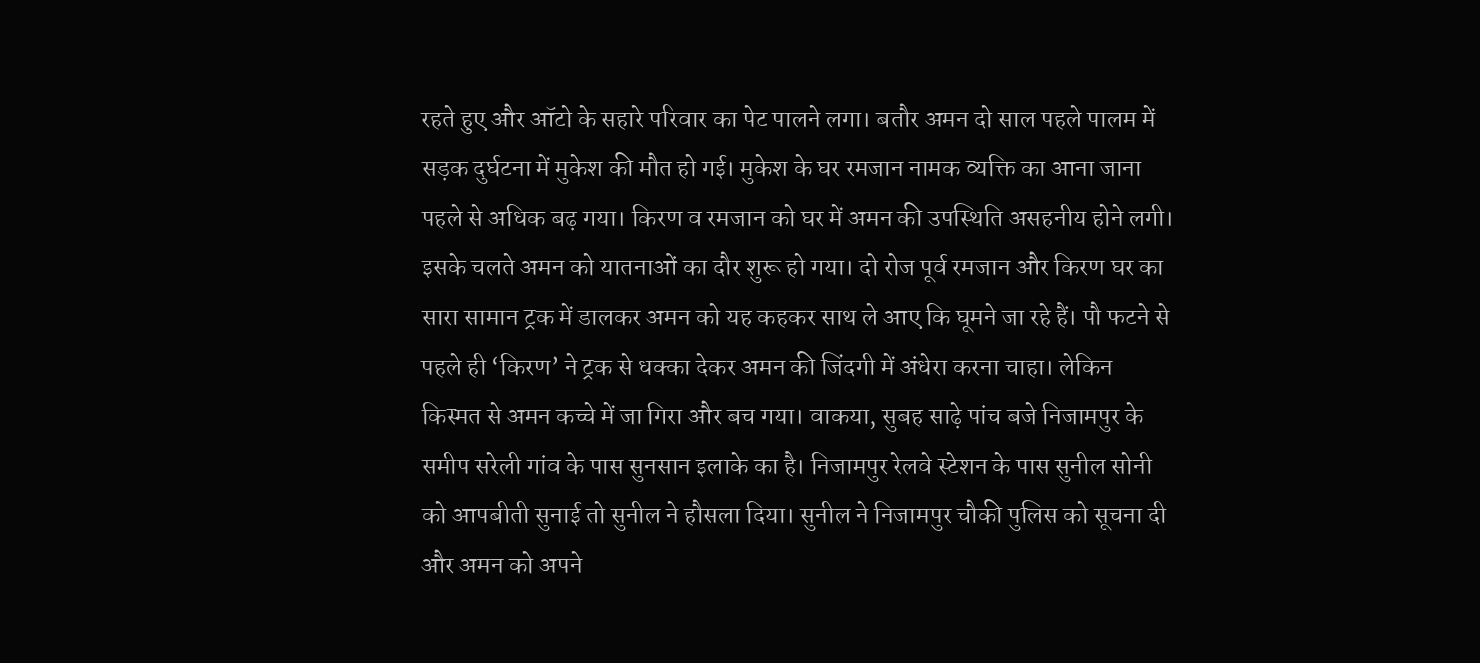रहते हुए और ऑटो के सहारे परिवार का पेट पालने लगा। बतौर अमन दो साल पहले पालम में सड़क दुर्घटना में मुकेश की मौत हो गई। मुकेश के घर रमजान नामक व्यक्ति का आना जाना पहले से अधिक बढ़ गया। किरण व रमजान को घर में अमन की उपस्थिति असहनीय होने लगी। इसके चलते अमन को यातनाओं का दौर शुरू हो गया। दो रोज पूर्व रमजान और किरण घर का सारा सामान ट्रक में डालकर अमन को यह कहकर साथ ले आए कि घूमने जा रहे हैं। पौ फटने से पहले ही ‘किरण’ ने ट्रक से धक्का देकर अमन की जिंदगी में अंधेरा करना चाहा। लेकिन किस्मत से अमन कच्चे में जा गिरा और बच गया। वाकया, सुबह साढ़े पांच बजे निजामपुर के समीप सरेली गांव के पास सुनसान इलाके का है। निजामपुर रेलवे स्टेशन के पास सुनील सोनी को आपबीती सुनाई तो सुनील ने हौसला दिया। सुनील ने निजामपुर चौकी पुलिस को सूचना दी और अमन को अपने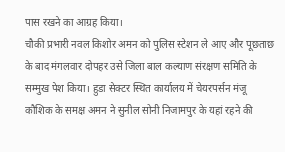पास रखने का आग्रह किया।
चौकी प्रभारी नवल किशोर अमन को पुलिस स्टेशन ले आए और पूछताछ के बाद मंगलवार दोपहर उसे जिला बाल कल्याण संरक्षण समिति के सम्मुख पेश किया। हुडा सेक्टर स्थित कार्यालय में चेयरपर्सन मंजू कौशिक के समक्ष अमन ने सुनील सोनी निजामपुर के यहां रहने की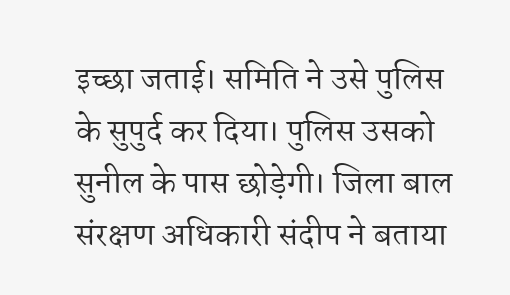इच्छा जताई। समिति ने उसे पुलिस के सुपुर्द कर दिया। पुलिस उसको सुनील के पास छोड़ेगी। जिला बाल संरक्षण अधिकारी संदीप ने बताया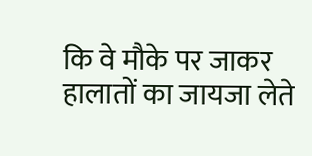कि वे मौके पर जाकर हालातों का जायजा लेते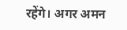रहेंगे। अगर अमन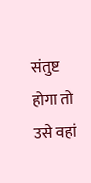संतुष्ट होगा तो उसे वहां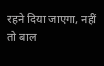रहने दिया जाएगा, नहीं तो बाल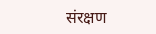संरक्षण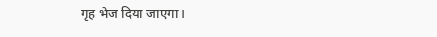गृह भेज दिया जाएगा।